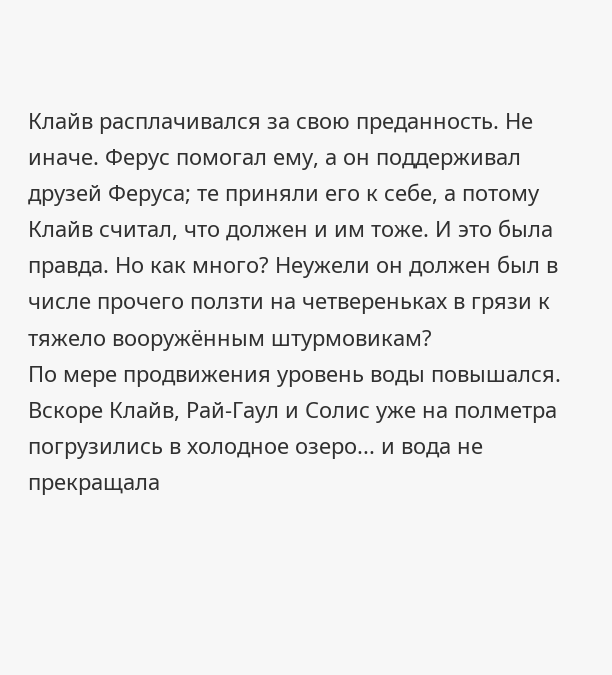Клайв расплачивался за свою преданность. Не иначе. Ферус помогал ему, а он поддерживал друзей Феруса; те приняли его к себе, а потому Клайв считал, что должен и им тоже. И это была правда. Но как много? Неужели он должен был в числе прочего ползти на четвереньках в грязи к тяжело вооружённым штурмовикам?
По мере продвижения уровень воды повышался. Вскоре Клайв, Рай-Гаул и Солис уже на полметра погрузились в холодное озеро... и вода не прекращала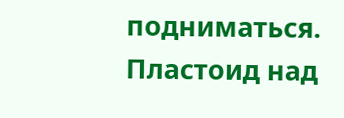подниматься. Пластоид над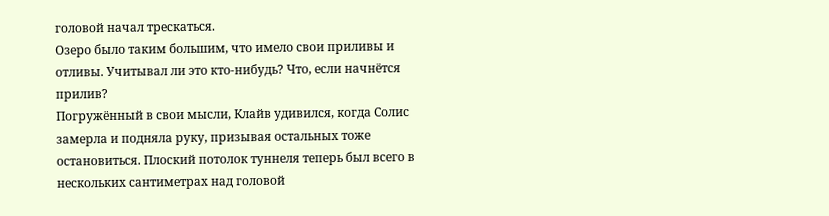головой начал трескаться.
Озеро было таким большим, что имело свои приливы и отливы. Учитывал ли это кто-нибудь? Что, если начнётся прилив?
Погружённый в свои мысли, Клайв удивился, когда Солис замерла и подняла руку, призывая остальных тоже остановиться. Плоский потолок туннеля теперь был всего в нескольких сантиметрах над головой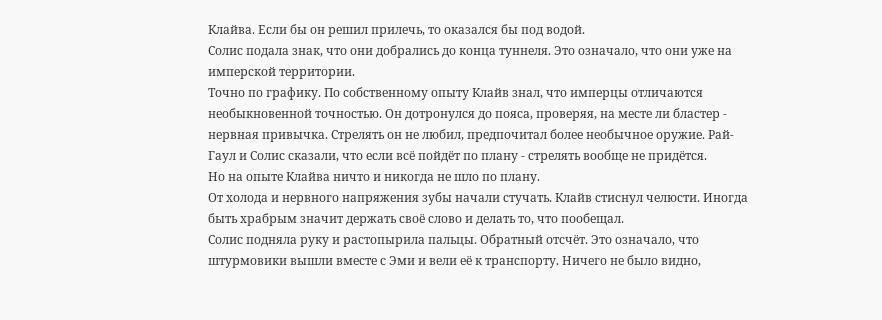Клайва. Если бы он решил прилечь, то оказался бы под водой.
Солис подала знак, что они добрались до конца туннеля. Это означало, что они уже на имперской территории.
Точно по графику. По собственному опыту Клайв знал, что имперцы отличаются необыкновенной точностью. Он дотронулся до пояса, проверяя, на месте ли бластер - нервная привычка. Стрелять он не любил, предпочитал более необычное оружие. Рай-Гаул и Солис сказали, что если всё пойдёт по плану - стрелять вообще не придётся.
Но на опыте Клайва ничто и никогда не шло по плану.
От холода и нервного напряжения зубы начали стучать. Клайв стиснул челюсти. Иногда быть храбрым значит держать своё слово и делать то, что пообещал.
Солис подняла руку и растопырила пальцы. Обратный отсчёт. Это означало, что штурмовики вышли вместе с Эми и вели её к транспорту. Ничего не было видно,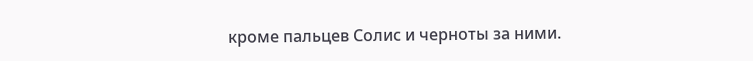кроме пальцев Солис и черноты за ними.